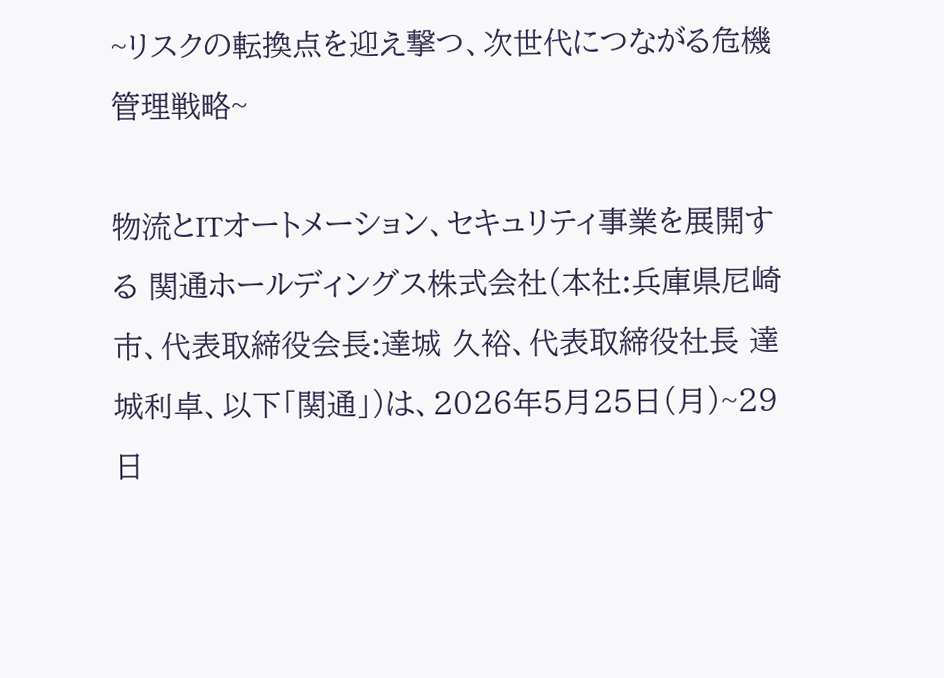~リスクの転換点を迎え撃つ、次世代につながる危機管理戦略~

物流とITオートメーション、セキュリティ事業を展開する 関通ホールディングス株式会社(本社:兵庫県尼崎市、代表取締役会長:達城 久裕、代表取締役社長 達城利卓、以下「関通」)は、2026年5月25日(月)~29日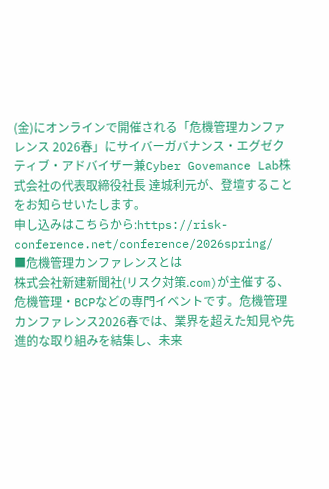(金)にオンラインで開催される「危機管理カンファレンス 2026春」にサイバーガバナンス・エグゼクティブ・アドバイザー兼Cyber Govemance Lab株式会社の代表取締役社長 達城利元が、登壇することをお知らせいたします。
申し込みはこちらから:https://risk-conference.net/conference/2026spring/
■危機管理カンファレンスとは
株式会社新建新聞社(リスク対策.com)が主催する、危機管理・BCPなどの専門イベントです。危機管理カンファレンス2026春では、業界を超えた知見や先進的な取り組みを結集し、未来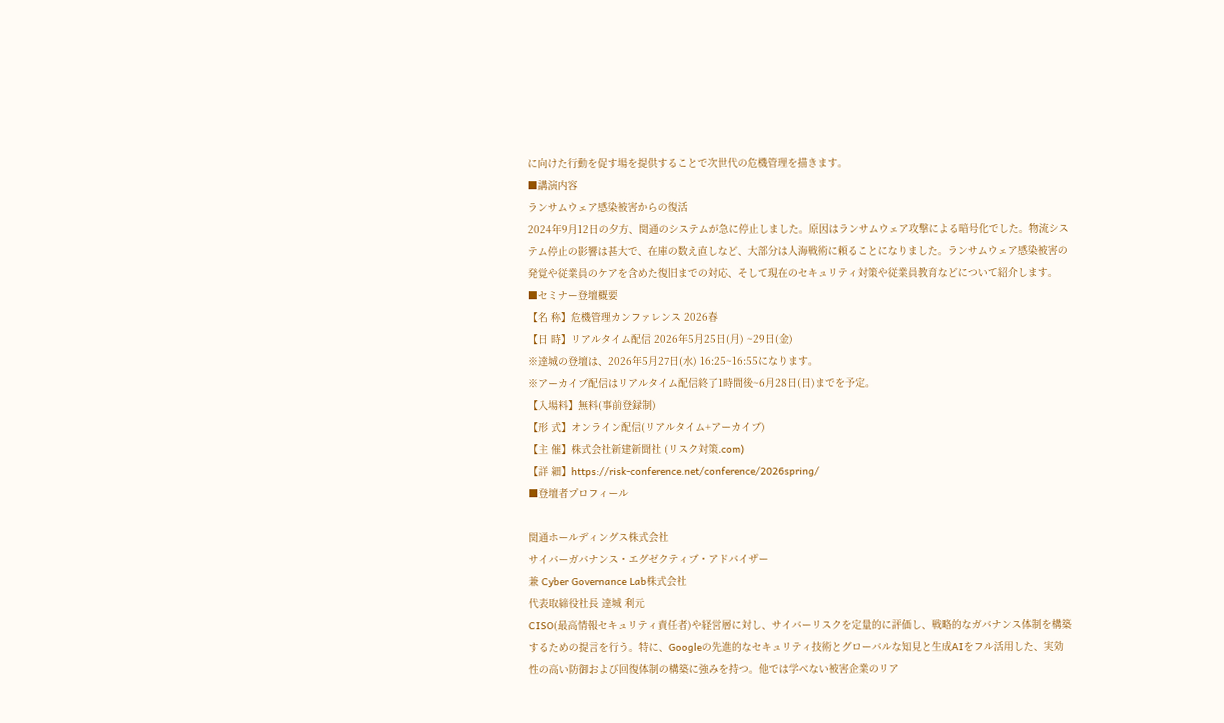に向けた行動を促す場を提供することで次世代の危機管理を描きます。
■講演内容
ランサムウェア感染被害からの復活
2024年9月12日の夕方、関通のシステムが急に停止しました。原因はランサムウェア攻撃による暗号化でした。物流システム停止の影響は甚大で、在庫の数え直しなど、大部分は人海戦術に頼ることになりました。ランサムウェア感染被害の発覚や従業員のケアを含めた復旧までの対応、そして現在のセキュリティ対策や従業員教育などについて紹介します。
■セミナー登壇概要
【名 称】危機管理カンファレンス 2026春
【日 時】リアルタイム配信 2026年5月25日(月) ~29日(金)
※達城の登壇は、2026年5月27日(水) 16:25~16:55になります。
※アーカイブ配信はリアルタイム配信終了1時間後~6月28日(日)までを予定。
【入場料】無料(事前登録制)
【形 式】オンライン配信(リアルタイム+アーカイブ)
【主 催】株式会社新建新聞社 (リスク対策.com)
【詳 細】https://risk-conference.net/conference/2026spring/
■登壇者プロフィール

関通ホールディングス株式会社
サイバーガバナンス・エグゼクティブ・アドバイザー
兼 Cyber Governance Lab株式会社
代表取締役社長 達城 利元
CISO(最高情報セキュリティ責任者)や経営層に対し、サイバーリスクを定量的に評価し、戦略的なガバナンス体制を構築するための提言を行う。特に、Googleの先進的なセキュリティ技術とグローバルな知見と生成AIをフル活用した、実効性の高い防御および回復体制の構築に強みを持つ。他では学べない被害企業のリア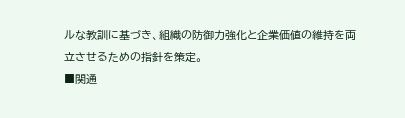ルな教訓に基づき、組織の防御力強化と企業価値の維持を両立させるための指針を策定。
■関通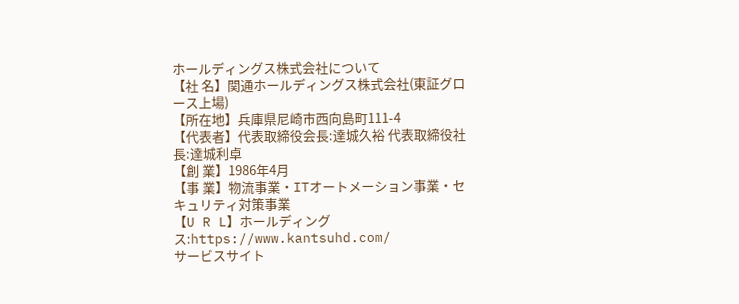ホールディングス株式会社について
【社 名】関通ホールディングス株式会社(東証グロース上場)
【所在地】兵庫県尼崎市西向島町111-4
【代表者】代表取締役会長:達城久裕 代表取締役社長:達城利卓
【創 業】1986年4月
【事 業】物流事業・ITオートメーション事業・セキュリティ対策事業
【U R L】ホールディングス:https://www.kantsuhd.com/
サービスサイト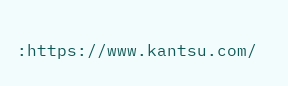:https://www.kantsu.com/